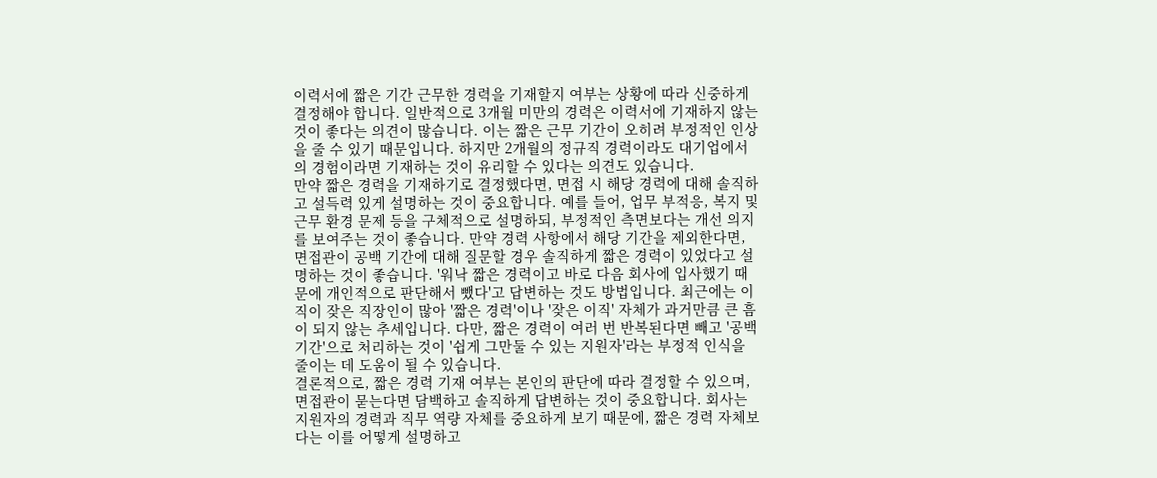이력서에 짧은 기간 근무한 경력을 기재할지 여부는 상황에 따라 신중하게 결정해야 합니다. 일반적으로 3개월 미만의 경력은 이력서에 기재하지 않는 것이 좋다는 의견이 많습니다. 이는 짧은 근무 기간이 오히려 부정적인 인상을 줄 수 있기 때문입니다. 하지만 2개월의 정규직 경력이라도 대기업에서의 경험이라면 기재하는 것이 유리할 수 있다는 의견도 있습니다.
만약 짧은 경력을 기재하기로 결정했다면, 면접 시 해당 경력에 대해 솔직하고 설득력 있게 설명하는 것이 중요합니다. 예를 들어, 업무 부적응, 복지 및 근무 환경 문제 등을 구체적으로 설명하되, 부정적인 측면보다는 개선 의지를 보여주는 것이 좋습니다. 만약 경력 사항에서 해당 기간을 제외한다면, 면접관이 공백 기간에 대해 질문할 경우 솔직하게 짧은 경력이 있었다고 설명하는 것이 좋습니다. '워낙 짧은 경력이고 바로 다음 회사에 입사했기 때문에 개인적으로 판단해서 뺐다'고 답변하는 것도 방법입니다. 최근에는 이직이 잦은 직장인이 많아 '짧은 경력'이나 '잦은 이직' 자체가 과거만큼 큰 흠이 되지 않는 추세입니다. 다만, 짧은 경력이 여러 번 반복된다면 빼고 '공백 기간'으로 처리하는 것이 '쉽게 그만둘 수 있는 지원자'라는 부정적 인식을 줄이는 데 도움이 될 수 있습니다.
결론적으로, 짧은 경력 기재 여부는 본인의 판단에 따라 결정할 수 있으며, 면접관이 묻는다면 담백하고 솔직하게 답변하는 것이 중요합니다. 회사는 지원자의 경력과 직무 역량 자체를 중요하게 보기 때문에, 짧은 경력 자체보다는 이를 어떻게 설명하고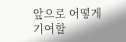앞으로 어떻게 기여할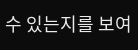수 있는지를 보여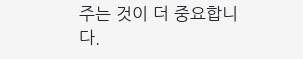주는 것이 더 중요합니다.